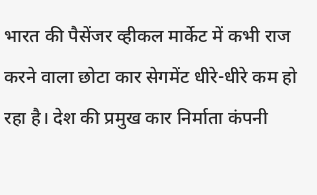भारत की पैसेंजर व्हीकल मार्केट में कभी राज करने वाला छोटा कार सेगमेंट धीरे-धीरे कम हो रहा है। देश की प्रमुख कार निर्माता कंपनी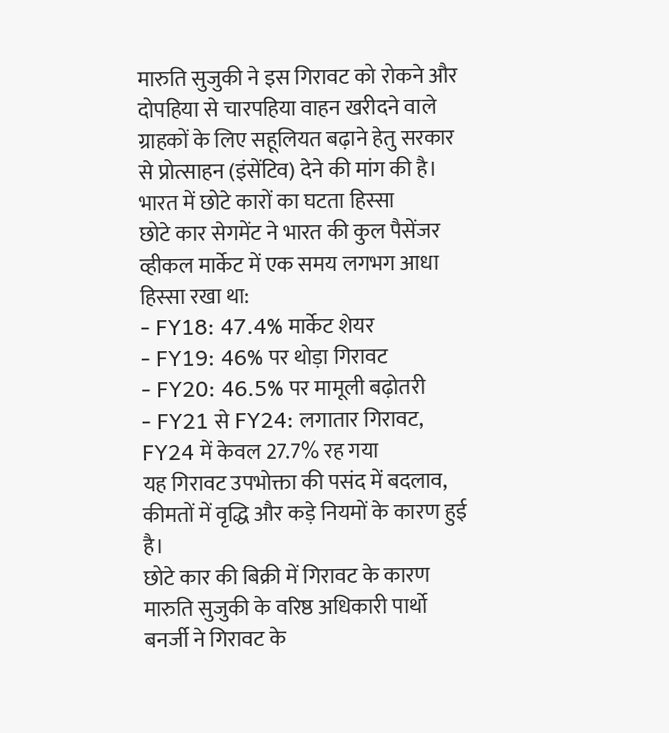मारुति सुजुकी ने इस गिरावट को रोकने और दोपहिया से चारपहिया वाहन खरीदने वाले ग्राहकों के लिए सहूलियत बढ़ाने हेतु सरकार से प्रोत्साहन (इंसेंटिव) देने की मांग की है।
भारत में छोटे कारों का घटता हिस्सा
छोटे कार सेगमेंट ने भारत की कुल पैसेंजर व्हीकल मार्केट में एक समय लगभग आधा हिस्सा रखा था:
- FY18: 47.4% मार्केट शेयर
- FY19: 46% पर थोड़ा गिरावट
- FY20: 46.5% पर मामूली बढ़ोतरी
- FY21 से FY24: लगातार गिरावट, FY24 में केवल 27.7% रह गया
यह गिरावट उपभोक्ता की पसंद में बदलाव, कीमतों में वृद्धि और कड़े नियमों के कारण हुई है।
छोटे कार की बिक्री में गिरावट के कारण
मारुति सुजुकी के वरिष्ठ अधिकारी पार्थो बनर्जी ने गिरावट के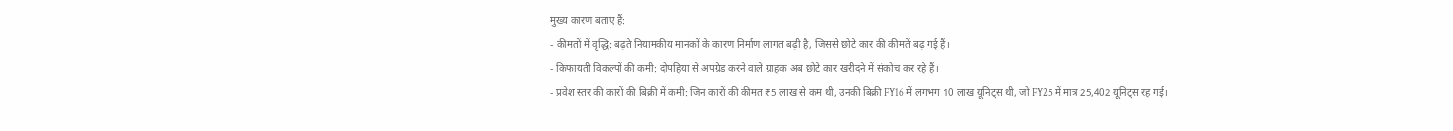मुख्य कारण बताए हैं:
- कीमतों में वृद्धि: बढ़ते नियामकीय मानकों के कारण निर्माण लागत बढ़ी है, जिससे छोटे कार की कीमतें बढ़ गई हैं।
- किफायती विकल्पों की कमी: दोपहिया से अपग्रेड करने वाले ग्राहक अब छोटे कार खरीदने में संकोच कर रहे हैं।
- प्रवेश स्तर की कारों की बिक्री में कमी: जिन कारों की कीमत ₹5 लाख से कम थी, उनकी बिक्री FY16 में लगभग 10 लाख यूनिट्स थी, जो FY25 में मात्र 25,402 यूनिट्स रह गई।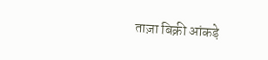ताज़ा बिक्री आंकड़े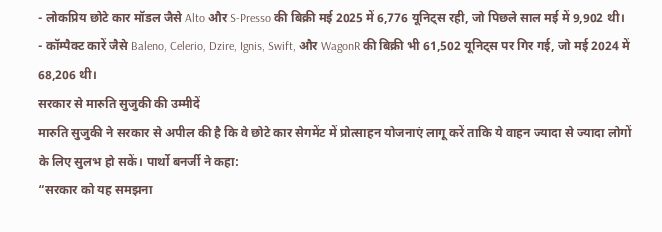- लोकप्रिय छोटे कार मॉडल जैसे Alto और S-Presso की बिक्री मई 2025 में 6,776 यूनिट्स रही, जो पिछले साल मई में 9,902 थी।
- कॉम्पैक्ट कारें जैसे Baleno, Celerio, Dzire, Ignis, Swift, और WagonR की बिक्री भी 61,502 यूनिट्स पर गिर गई, जो मई 2024 में 68,206 थी।
सरकार से मारुति सुजुकी की उम्मीदें
मारुति सुजुकी ने सरकार से अपील की है कि वे छोटे कार सेगमेंट में प्रोत्साहन योजनाएं लागू करें ताकि ये वाहन ज्यादा से ज्यादा लोगों के लिए सुलभ हो सकें। पार्थो बनर्जी ने कहा:
“सरकार को यह समझना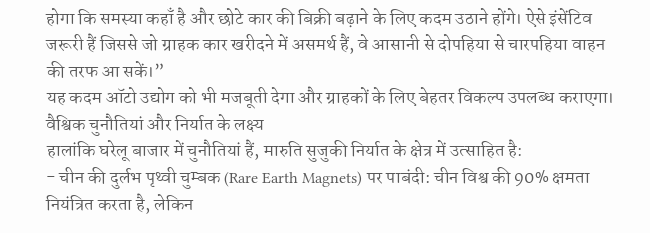होगा कि समस्या कहाँ है और छोटे कार की बिक्री बढ़ाने के लिए कदम उठाने होंगे। ऐसे इंसेंटिव जरूरी हैं जिससे जो ग्राहक कार खरीदने में असमर्थ हैं, वे आसानी से दोपहिया से चारपहिया वाहन की तरफ आ सकें।”
यह कदम ऑटो उद्योग को भी मजबूती देगा और ग्राहकों के लिए बेहतर विकल्प उपलब्ध कराएगा।
वैश्विक चुनौतियां और निर्यात के लक्ष्य
हालांकि घरेलू बाजार में चुनौतियां हैं, मारुति सुजुकी निर्यात के क्षेत्र में उत्साहित है:
- चीन की दुर्लभ पृथ्वी चुम्बक (Rare Earth Magnets) पर पाबंदी: चीन विश्व की 90% क्षमता नियंत्रित करता है, लेकिन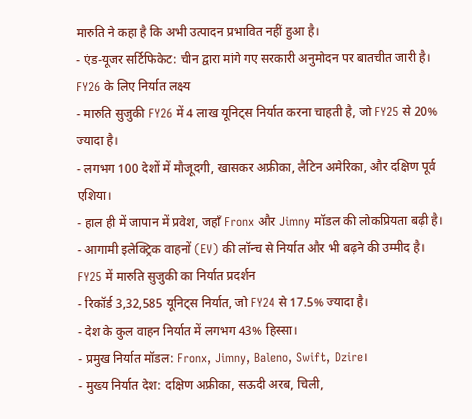मारुति ने कहा है कि अभी उत्पादन प्रभावित नहीं हुआ है।
- एंड-यूजर सर्टिफिकेट: चीन द्वारा मांगे गए सरकारी अनुमोदन पर बातचीत जारी है।
FY26 के लिए निर्यात लक्ष्य
- मारुति सुजुकी FY26 में 4 लाख यूनिट्स निर्यात करना चाहती है, जो FY25 से 20% ज्यादा है।
- लगभग 100 देशों में मौजूदगी, खासकर अफ्रीका, लैटिन अमेरिका, और दक्षिण पूर्व एशिया।
- हाल ही में जापान में प्रवेश, जहाँ Fronx और Jimny मॉडल की लोकप्रियता बढ़ी है।
- आगामी इलेक्ट्रिक वाहनों (EV) की लॉन्च से निर्यात और भी बढ़ने की उम्मीद है।
FY25 में मारुति सुजुकी का निर्यात प्रदर्शन
- रिकॉर्ड 3,32,585 यूनिट्स निर्यात, जो FY24 से 17.5% ज्यादा है।
- देश के कुल वाहन निर्यात में लगभग 43% हिस्सा।
- प्रमुख निर्यात मॉडल: Fronx, Jimny, Baleno, Swift, Dzire।
- मुख्य निर्यात देश: दक्षिण अफ्रीका, सऊदी अरब, चिली,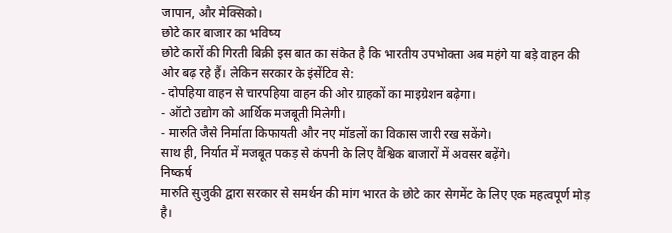जापान, और मेक्सिको।
छोटे कार बाजार का भविष्य
छोटे कारों की गिरती बिक्री इस बात का संकेत है कि भारतीय उपभोक्ता अब महंगे या बड़े वाहन की ओर बढ़ रहे हैं। लेकिन सरकार के इंसेंटिव से:
- दोपहिया वाहन से चारपहिया वाहन की ओर ग्राहकों का माइग्रेशन बढ़ेगा।
- ऑटो उद्योग को आर्थिक मजबूती मिलेगी।
- मारुति जैसे निर्माता किफायती और नए मॉडलों का विकास जारी रख सकेंगे।
साथ ही, निर्यात में मजबूत पकड़ से कंपनी के लिए वैश्विक बाजारों में अवसर बढ़ेंगे।
निष्कर्ष
मारुति सुजुकी द्वारा सरकार से समर्थन की मांग भारत के छोटे कार सेगमेंट के लिए एक महत्वपूर्ण मोड़ है।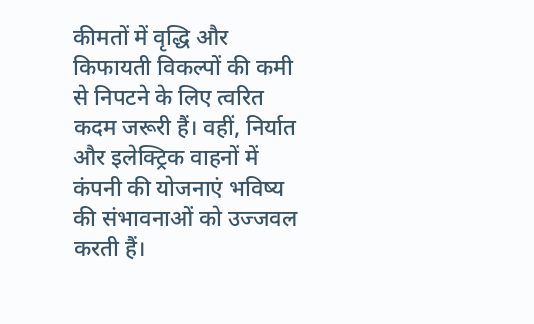कीमतों में वृद्धि और किफायती विकल्पों की कमी से निपटने के लिए त्वरित कदम जरूरी हैं। वहीं, निर्यात और इलेक्ट्रिक वाहनों में कंपनी की योजनाएं भविष्य की संभावनाओं को उज्जवल करती हैं।